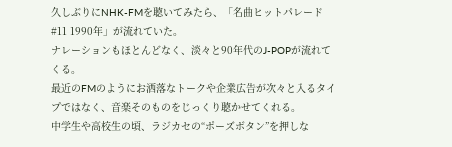久しぶりにNHK-FMを聴いてみたら、「名曲ヒットパレード #11 1990年」が流れていた。
ナレーションもほとんどなく、淡々と90年代のJ-POPが流れてくる。
最近のFMのようにお洒落なトークや企業広告が次々と入るタイプではなく、音楽そのものをじっくり聴かせてくれる。
中学生や高校生の頃、ラジカセの“ポーズボタン”を押しな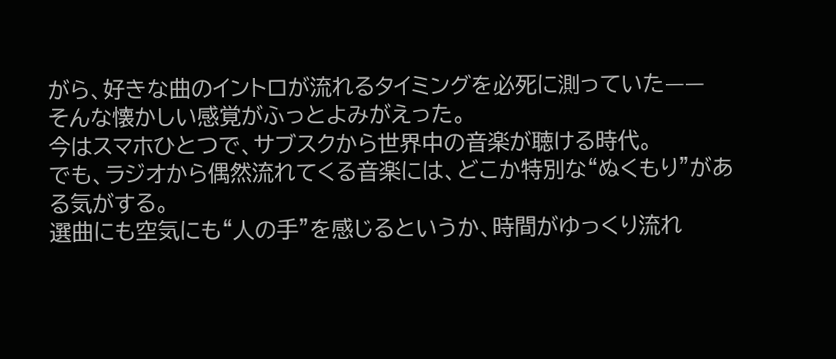がら、好きな曲のイントロが流れるタイミングを必死に測っていた——
そんな懐かしい感覚がふっとよみがえった。
今はスマホひとつで、サブスクから世界中の音楽が聴ける時代。
でも、ラジオから偶然流れてくる音楽には、どこか特別な“ぬくもり”がある気がする。
選曲にも空気にも“人の手”を感じるというか、時間がゆっくり流れ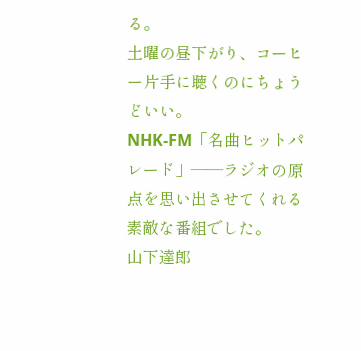る。
土曜の昼下がり、コーヒー片手に聴くのにちょうどいい。
NHK-FM「名曲ヒットパレード」——ラジオの原点を思い出させてくれる素敵な番組でした。
山下達郎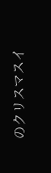のクリスマスイ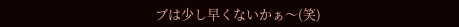ブは少し早くないかぁ〜(笑)